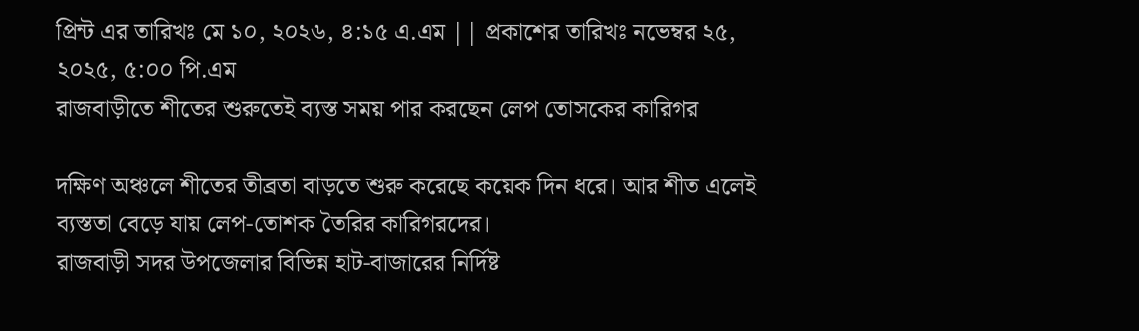প্রিন্ট এর তারিখঃ মে ১০, ২০২৬, ৪:১৫ এ.এম || প্রকাশের তারিখঃ নভেম্বর ২৫, ২০২৫, ৫:০০ পি.এম
রাজবাড়ীতে শীতের শুরুতেই ব্যস্ত সময় পার করছেন লেপ তোসকের কারিগর

দক্ষিণ অঞ্চলে শীতের তীব্রতা বাড়তে শুরু করেছে কয়েক দিন ধরে। আর শীত এলেই ব্যস্ততা বেড়ে যায় লেপ-তোশক তৈরির কারিগরদের।
রাজবাড়ী সদর উপজেলার বিভিন্ন হাট-বাজারের নির্দিষ্ট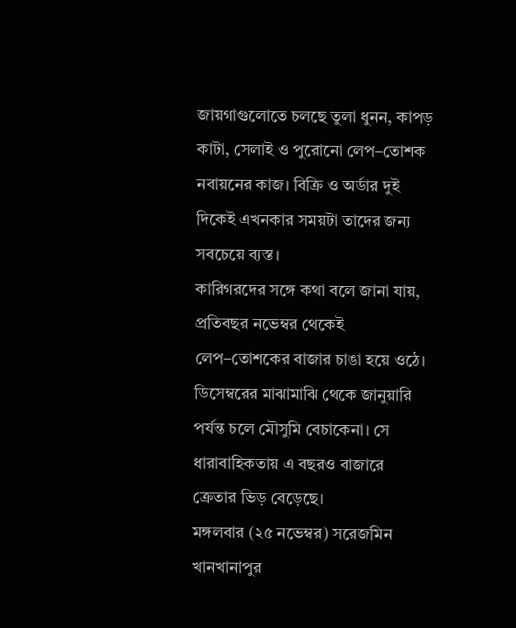জায়গাগুলোতে চলছে তুলা ধুনন, কাপড় কাটা, সেলাই ও পুরোনো লেপ–তোশক নবায়নের কাজ। বিক্রি ও অর্ডার দুই দিকেই এখনকার সময়টা তাদের জন্য সবচেয়ে ব্যস্ত।
কারিগরদের সঙ্গে কথা বলে জানা যায়, প্রতিবছর নভেম্বর থেকেই লেপ–তোশকের বাজার চাঙা হয়ে ওঠে। ডিসেম্বরের মাঝামাঝি থেকে জানুয়ারি পর্যন্ত চলে মৌসুমি বেচাকেনা। সে ধারাবাহিকতায় এ বছরও বাজারে ক্রেতার ভিড় বেড়েছে।
মঙ্গলবার (২৫ নভেম্বর) সরেজমিন খানখানাপুর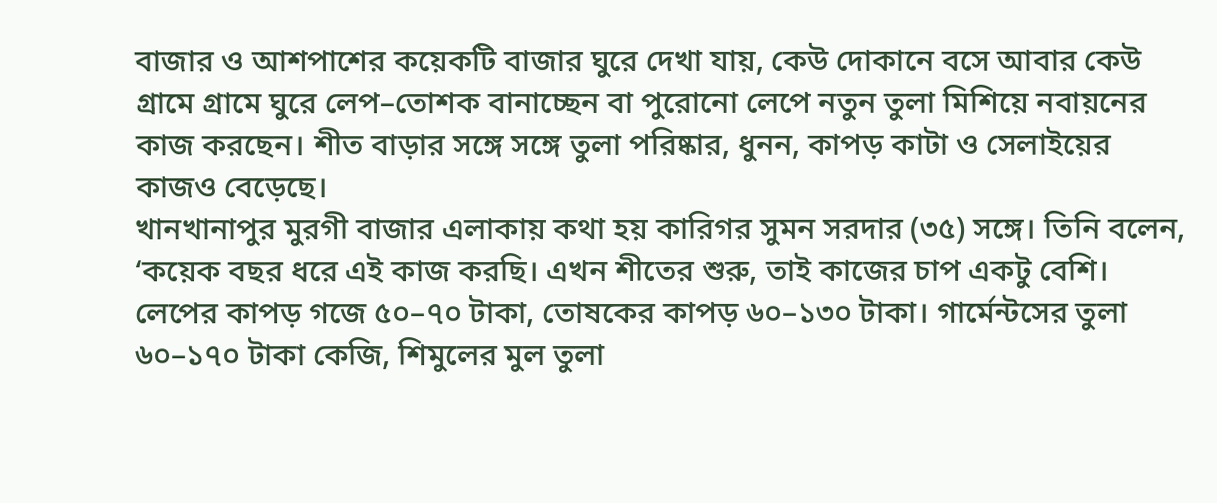বাজার ও আশপাশের কয়েকটি বাজার ঘুরে দেখা যায়, কেউ দোকানে বসে আবার কেউ গ্রামে গ্রামে ঘুরে লেপ–তোশক বানাচ্ছেন বা পুরোনো লেপে নতুন তুলা মিশিয়ে নবায়নের কাজ করছেন। শীত বাড়ার সঙ্গে সঙ্গে তুলা পরিষ্কার, ধুনন, কাপড় কাটা ও সেলাইয়ের কাজও বেড়েছে।
খানখানাপুর মুরগী বাজার এলাকায় কথা হয় কারিগর সুমন সরদার (৩৫) সঙ্গে। তিনি বলেন, ‘কয়েক বছর ধরে এই কাজ করছি। এখন শীতের শুরু, তাই কাজের চাপ একটু বেশি। লেপের কাপড় গজে ৫০–৭০ টাকা, তোষকের কাপড় ৬০–১৩০ টাকা। গার্মেন্টসের তুলা ৬০–১৭০ টাকা কেজি, শিমুলের মুল তুলা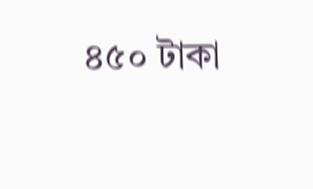৪৫০ টাকা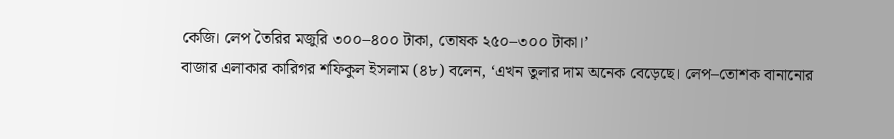কেজি। লেপ তৈরির মজুরি ৩০০–৪০০ টাকা, তোষক ২৫০–৩০০ টাকা।’
বাজার এলাকার কারিগর শফিকুল ইসলাম (৪৮) বলেন, ‘এখন তুলার দাম অনেক বেড়েছে। লেপ–তোশক বানানোর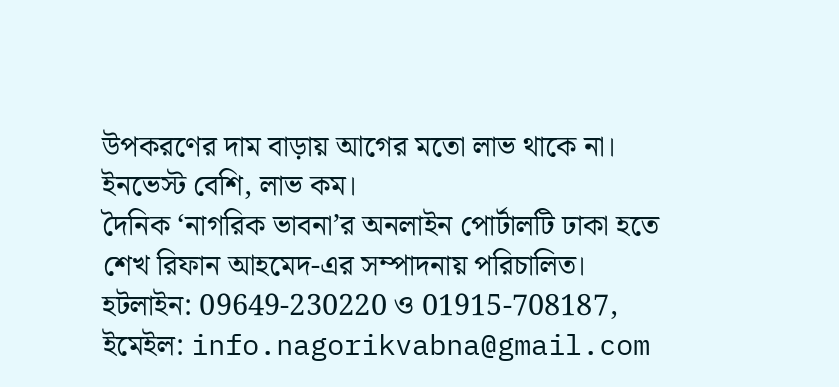উপকরণের দাম বাড়ায় আগের মতো লাভ থাকে না। ইনভেস্ট বেশি, লাভ কম।
দৈনিক ‘নাগরিক ভাবনা’র অনলাইন পোর্টালটি ঢাকা হতে শেখ রিফান আহমেদ-এর সম্পাদনায় পরিচালিত।
হটলাইন: 09649-230220 ও 01915-708187, ইমেইল: info.nagorikvabna@gmail.com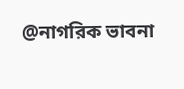@নাগরিক ভাবনা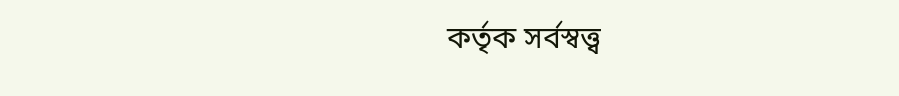কর্তৃক সর্বস্বত্ত্ব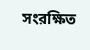সংরক্ষিত